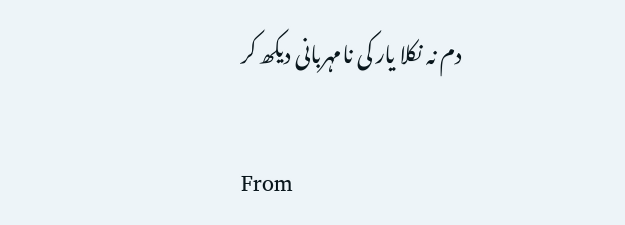دم نہ نکلا یار کی نامہربانی دیکھ کر

From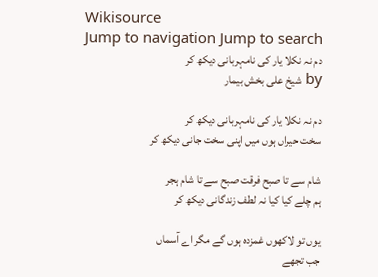Wikisource
Jump to navigation Jump to search
دم نہ نکلا یار کی نامہربانی دیکھ کر
by شیخ علی بخش بیمار

دم نہ نکلا یار کی نامہربانی دیکھ کر
سخت حیراں ہوں میں اپنی سخت جانی دیکھ کر

شام سے تا صبح فرقت صبح سے تا شام ہجر
ہم چلے کیا کیا نہ لطف زندگانی دیکھ کر

یوں تو لاکھوں غمزدہ ہوں گے مگر اے آسماں
جب تجھے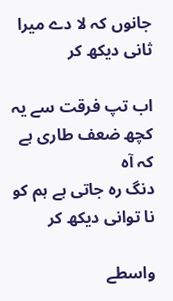جانوں کہ لا دے میرا ثانی دیکھ کر

اب تپ فرقت سے یہ کچھ ضعف طاری ہے کہ آہ
دنگ رہ جاتی ہے ہم کو نا توانی دیکھ کر

واسطے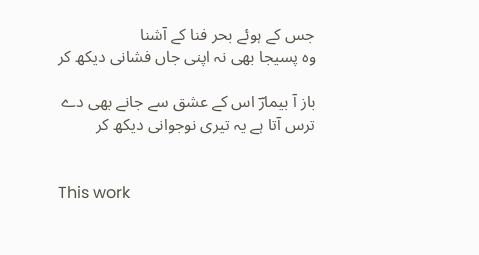جس کے ہوئے بحر فنا کے آشنا
وہ پسیجا بھی نہ اپنی جاں فشانی دیکھ کر

باز آ بیمارؔ اس کے عشق سے جانے بھی دے
ترس آتا ہے یہ تیری نوجوانی دیکھ کر


This work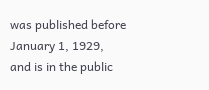was published before January 1, 1929, and is in the public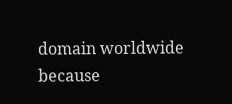domain worldwide because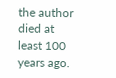the author died at least 100 years ago.